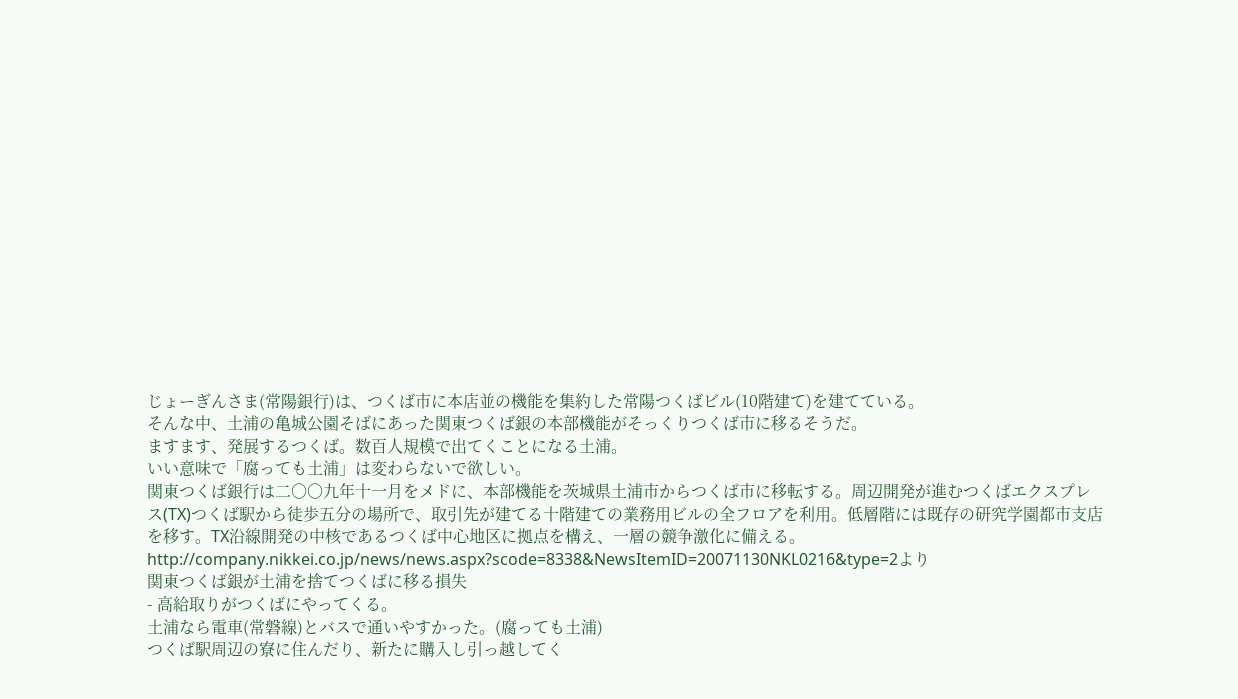じょーぎんさま(常陽銀行)は、つくば市に本店並の機能を集約した常陽つくばビル(10階建て)を建てている。
そんな中、土浦の亀城公園そばにあった関東つくば銀の本部機能がそっくりつくば市に移るそうだ。
ますます、発展するつくば。数百人規模で出てくことになる土浦。
いい意味で「腐っても土浦」は変わらないで欲しい。
関東つくば銀行は二〇〇九年十一月をメドに、本部機能を茨城県土浦市からつくば市に移転する。周辺開発が進むつくばエクスプレス(TX)つくば駅から徒歩五分の場所で、取引先が建てる十階建ての業務用ビルの全フロアを利用。低層階には既存の研究学園都市支店を移す。TX沿線開発の中核であるつくば中心地区に拠点を構え、一層の競争激化に備える。
http://company.nikkei.co.jp/news/news.aspx?scode=8338&NewsItemID=20071130NKL0216&type=2より
関東つくば銀が土浦を捨てつくばに移る損失
- 高給取りがつくばにやってくる。
土浦なら電車(常磐線)とバスで通いやすかった。(腐っても土浦)
つくば駅周辺の寮に住んだり、新たに購入し引っ越してく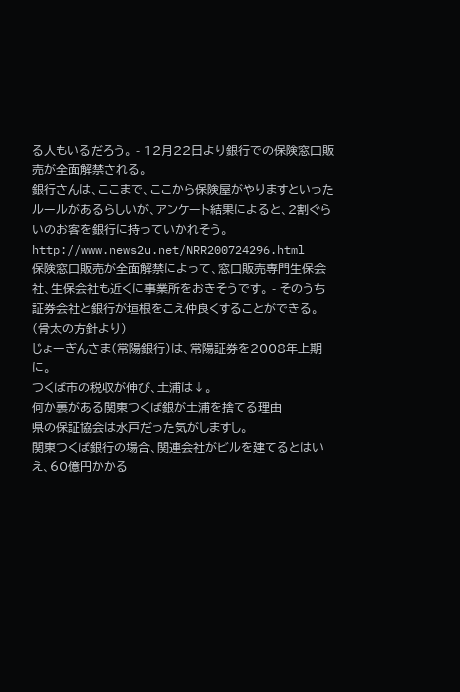る人もいるだろう。 - 12月22日より銀行での保険窓口販売が全面解禁される。
銀行さんは、ここまで、ここから保険屋がやりますといったルールがあるらしいが、アンケート結果によると、2割ぐらいのお客を銀行に持っていかれそう。
http://www.news2u.net/NRR200724296.html
保険窓口販売が全面解禁によって、窓口販売専門生保会社、生保会社も近くに事業所をおきそうです。 - そのうち証券会社と銀行が垣根をこえ仲良くすることができる。(骨太の方針より)
じょーぎんさま(常陽銀行)は、常陽証券を2008年上期に。
つくば市の税収が伸び、土浦は↓。
何か裏がある関東つくば銀が土浦を捨てる理由
県の保証協会は水戸だった気がしますし。
関東つくば銀行の場合、関連会社がビルを建てるとはいえ、60億円かかる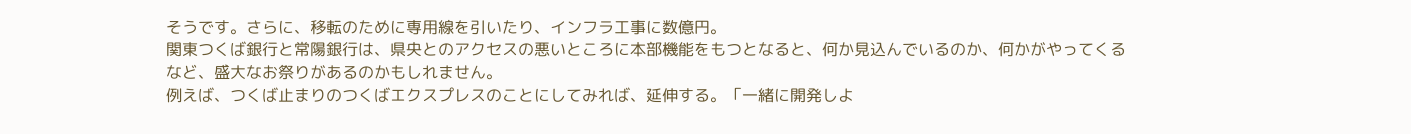そうです。さらに、移転のために専用線を引いたり、インフラ工事に数億円。
関東つくば銀行と常陽銀行は、県央とのアクセスの悪いところに本部機能をもつとなると、何か見込んでいるのか、何かがやってくるなど、盛大なお祭りがあるのかもしれません。
例えば、つくば止まりのつくばエクスプレスのことにしてみれば、延伸する。「一緒に開発しよ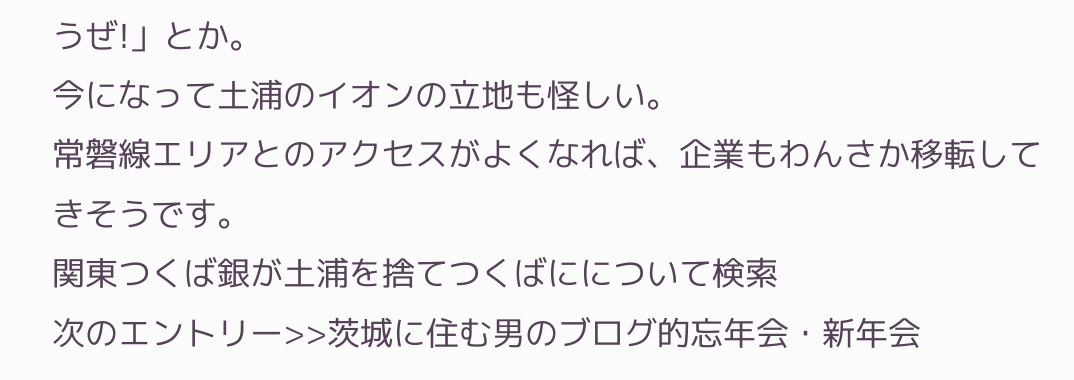うぜ!」とか。
今になって土浦のイオンの立地も怪しい。
常磐線エリアとのアクセスがよくなれば、企業もわんさか移転してきそうです。
関東つくば銀が土浦を捨てつくばにについて検索
次のエントリー>>茨城に住む男のブログ的忘年会・新年会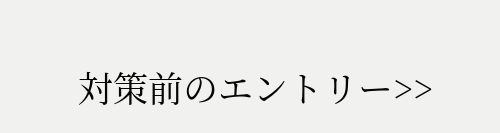対策前のエントリー>>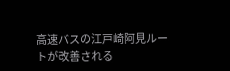高速バスの江戸崎阿見ルートが改善される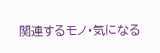関連するモノ・気になる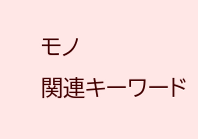モノ
関連キーワード